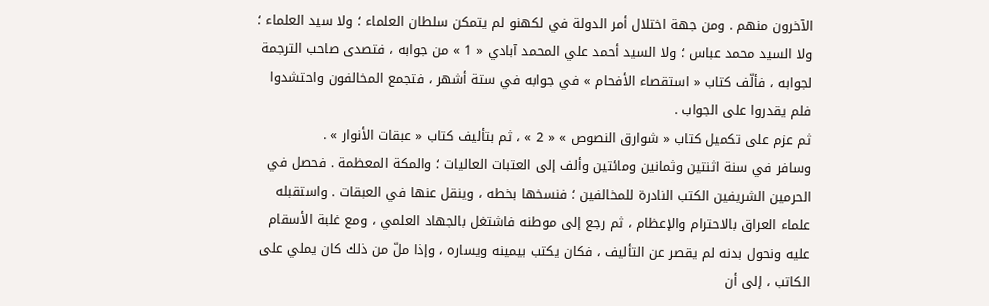الآخرون منهم . ومن جهة اختلال أمر الدولة في لكهنو لم يتمكن سلطان العلماء ؛ ولا سيد العلماء ؛ ولا السيد محمد عباس ؛ ولا السيد أحمد علي المحمد آبادي « 1 » من جوابه ، فتصدى صاحب الترجمة لجوابه ، فألّف كتاب « استقصاء الأفحام » في جوابه في ستة أشهر ، فتجمع المخالفون واحتشدوا فلم يقدروا على الجواب .
ثم عزم على تكميل كتاب « شوارق النصوص » « 2 » ، ثم بتأليف كتاب « عبقات الأنوار » .
وسافر في سنة اثنتين وثمانين ومائتين وألف إلى العتبات العاليات ؛ والمكة المعظمة . فحصل في الحرمين الشريفين الكتب النادرة للمخالفين ؛ فنسخها بخطه ، وينقل عنها في العبقات . واستقبله علماء العراق بالاحترام والإعظام ، ثم رجع إلى موطنه فاشتغل بالجهاد العلمي ، ومع غلبة الأسقام عليه ونحول بدنه لم يقصر عن التأليف ، فكان يكتب بيمينه ويساره ، وإذا ملّ من ذلك كان يملي على الكاتب ، إلى أن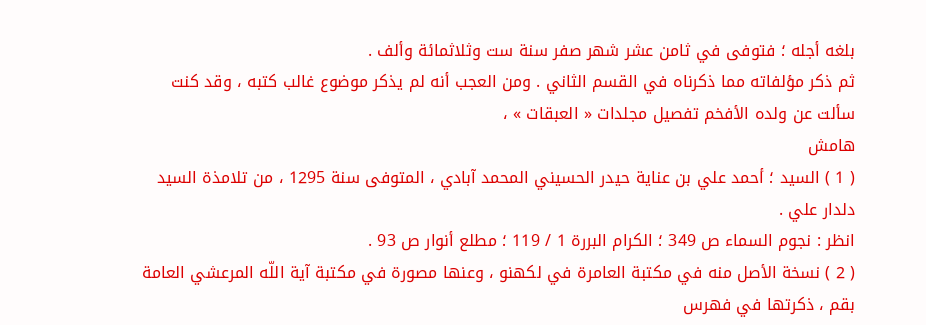بلغه أجله ؛ فتوفى في ثامن عشر شهر صفر سنة ست وثلاثمائة وألف .
ثم ذكر مؤلفاته مما ذكرناه في القسم الثاني . ومن العجب أنه لم يذكر موضوع غالب كتبه ، وقد كنت سألت عن ولده الأفخم تفصيل مجلدات « العبقات » ،
هامش
( 1 ) السيد ؛ أحمد علي بن عناية حيدر الحسيني المحمد آبادي ، المتوفى سنة 1295 ، من تلامذة السيد دلدار علي .
انظر : نجوم السماء ص 349 ؛ الكرام البررة 1 / 119 ؛ مطلع أنوار ص 93 .
( 2 ) نسخة الأصل منه في مكتبة العامرة في لكهنو ، وعنها مصورة في مكتبة آية اللّه المرعشي العامة بقم ، ذكرتها في فهرس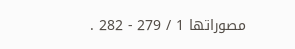مصوراتها 1 / 279 - 282 .